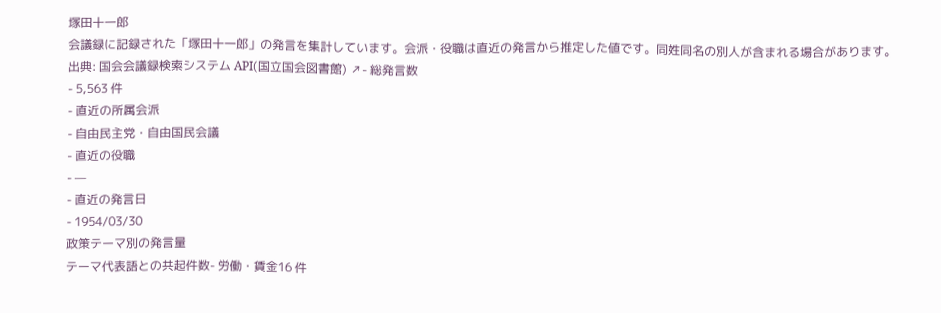塚田十一郎
会議録に記録された「塚田十一郎」の発言を集計しています。会派・役職は直近の発言から推定した値です。同姓同名の別人が含まれる場合があります。
出典: 国会会議録検索システム API(国立国会図書館) ↗- 総発言数
- 5,563 件
- 直近の所属会派
- 自由民主党・自由国民会議
- 直近の役職
- —
- 直近の発言日
- 1954/03/30
政策テーマ別の発言量
テーマ代表語との共起件数- 労働・賃金16 件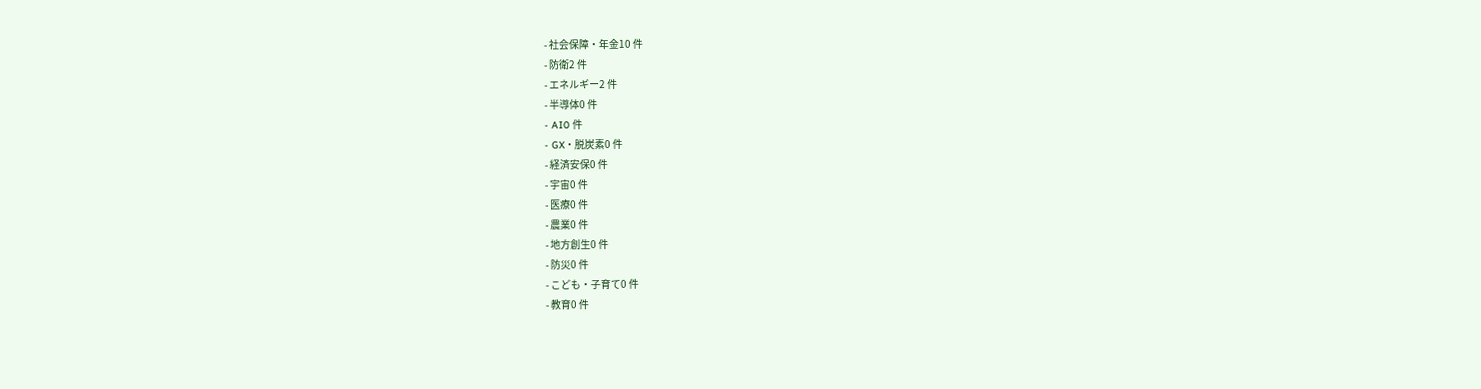- 社会保障・年金10 件
- 防衛2 件
- エネルギー2 件
- 半導体0 件
- AI0 件
- GX・脱炭素0 件
- 経済安保0 件
- 宇宙0 件
- 医療0 件
- 農業0 件
- 地方創生0 件
- 防災0 件
- こども・子育て0 件
- 教育0 件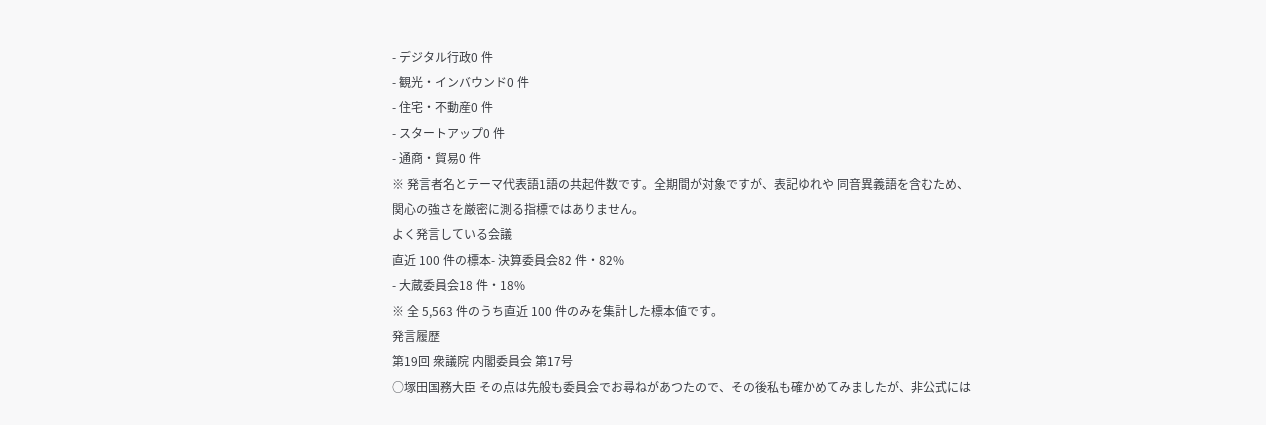- デジタル行政0 件
- 観光・インバウンド0 件
- 住宅・不動産0 件
- スタートアップ0 件
- 通商・貿易0 件
※ 発言者名とテーマ代表語1語の共起件数です。全期間が対象ですが、表記ゆれや 同音異義語を含むため、関心の強さを厳密に測る指標ではありません。
よく発言している会議
直近 100 件の標本- 決算委員会82 件・82%
- 大蔵委員会18 件・18%
※ 全 5,563 件のうち直近 100 件のみを集計した標本値です。
発言履歴
第19回 衆議院 内閣委員会 第17号
○塚田国務大臣 その点は先般も委員会でお尋ねがあつたので、その後私も確かめてみましたが、非公式には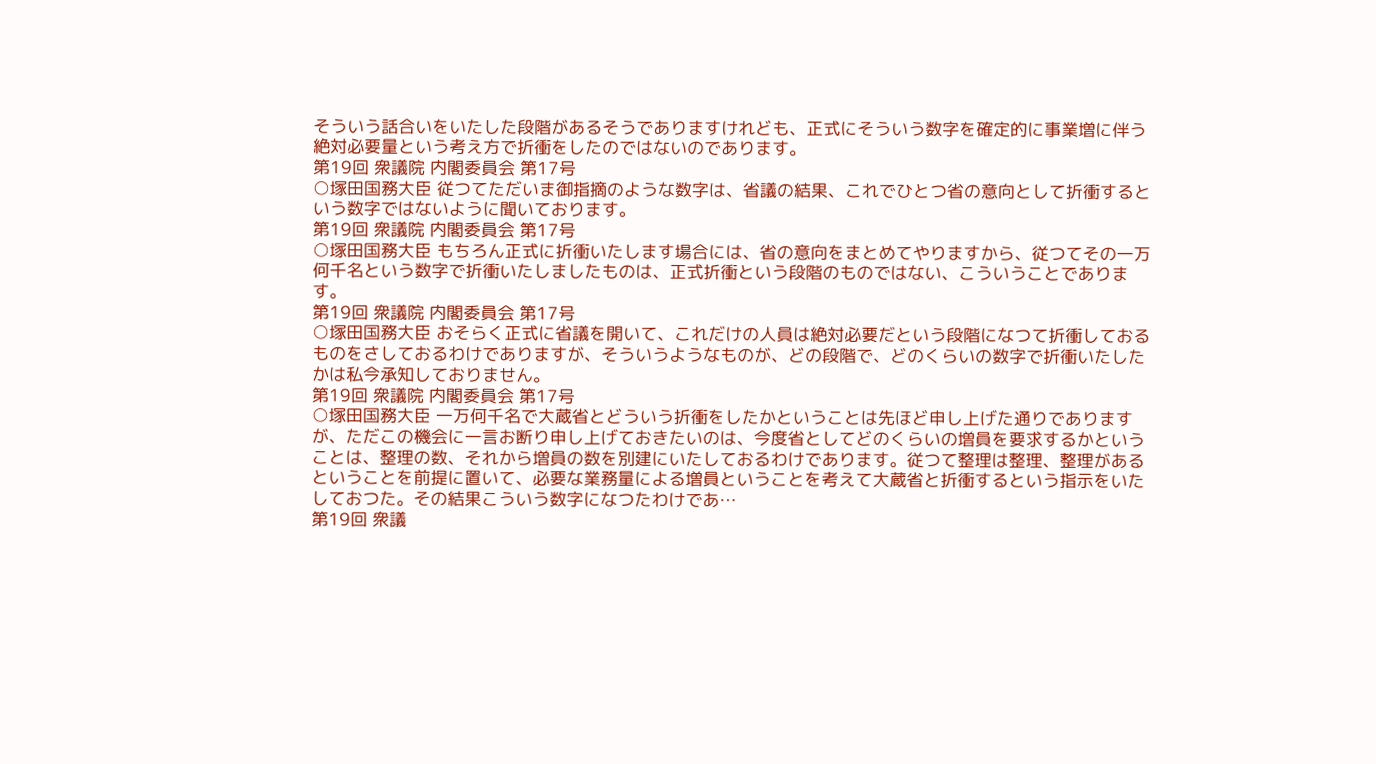そういう話合いをいたした段階があるそうでありますけれども、正式にそういう数字を確定的に事業増に伴う絶対必要量という考え方で折衝をしたのではないのであります。
第19回 衆議院 内閣委員会 第17号
○塚田国務大臣 従つてただいま御指摘のような数字は、省議の結果、これでひとつ省の意向として折衝するという数字ではないように聞いております。
第19回 衆議院 内閣委員会 第17号
○塚田国務大臣 もちろん正式に折衝いたします場合には、省の意向をまとめてやりますから、従つてその一万何千名という数字で折衝いたしましたものは、正式折衝という段階のものではない、こういうことであります。
第19回 衆議院 内閣委員会 第17号
○塚田国務大臣 おそらく正式に省議を開いて、これだけの人員は絶対必要だという段階になつて折衝しておるものをさしておるわけでありますが、そういうようなものが、どの段階で、どのくらいの数字で折衝いたしたかは私今承知しておりません。
第19回 衆議院 内閣委員会 第17号
○塚田国務大臣 一万何千名で大蔵省とどういう折衝をしたかということは先ほど申し上げた通りでありますが、ただこの機会に一言お断り申し上げておきたいのは、今度省としてどのくらいの増員を要求するかということは、整理の数、それから増員の数を別建にいたしておるわけであります。従つて整理は整理、整理があるということを前提に置いて、必要な業務量による増員ということを考えて大蔵省と折衝するという指示をいたしておつた。その結果こういう数字になつたわけであ…
第19回 衆議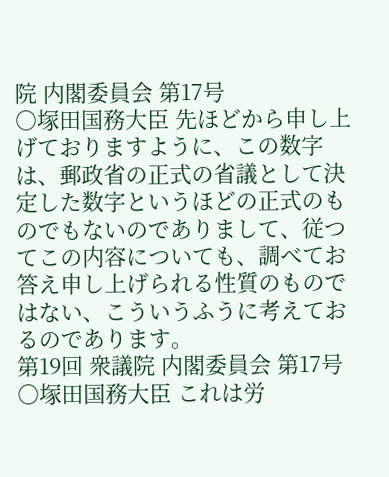院 内閣委員会 第17号
○塚田国務大臣 先ほどから申し上げておりますように、この数字は、郵政省の正式の省議として決定した数字というほどの正式のものでもないのでありまして、従つてこの内容についても、調べてお答え申し上げられる性質のものではない、こういうふうに考えておるのであります。
第19回 衆議院 内閣委員会 第17号
○塚田国務大臣 これは労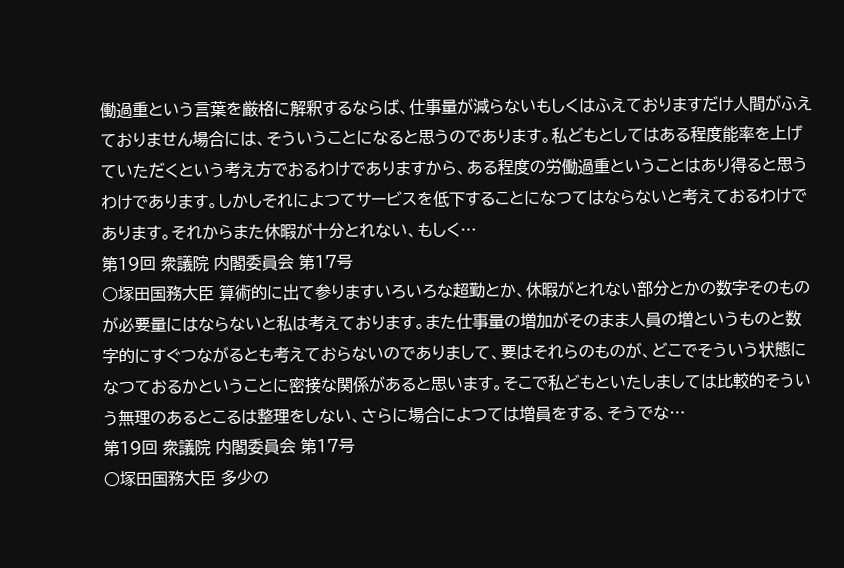働過重という言葉を厳格に解釈するならば、仕事量が減らないもしくはふえておりますだけ人間がふえておりません場合には、そういうことになると思うのであります。私どもとしてはある程度能率を上げていただくという考え方でおるわけでありますから、ある程度の労働過重ということはあり得ると思うわけであります。しかしそれによつてサービスを低下することになつてはならないと考えておるわけであります。それからまた休暇が十分とれない、もしく…
第19回 衆議院 内閣委員会 第17号
○塚田国務大臣 算術的に出て参りますいろいろな超勤とか、休暇がとれない部分とかの数字そのものが必要量にはならないと私は考えております。また仕事量の増加がそのまま人員の増というものと数字的にすぐつながるとも考えておらないのでありまして、要はそれらのものが、どこでそういう状態になつておるかということに密接な関係があると思います。そこで私どもといたしましては比較的そういう無理のあるとこるは整理をしない、さらに場合によつては増員をする、そうでな…
第19回 衆議院 内閣委員会 第17号
○塚田国務大臣 多少の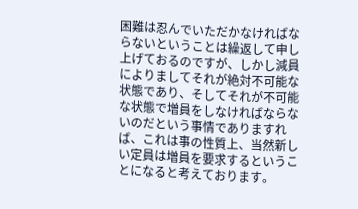困難は忍んでいただかなければならないということは繰返して申し上げておるのですが、しかし減員によりましてそれが絶対不可能な状態であり、そしてそれが不可能な状態で増員をしなければならないのだという事情でありますれば、これは事の性質上、当然新しい定員は増員を要求するということになると考えております。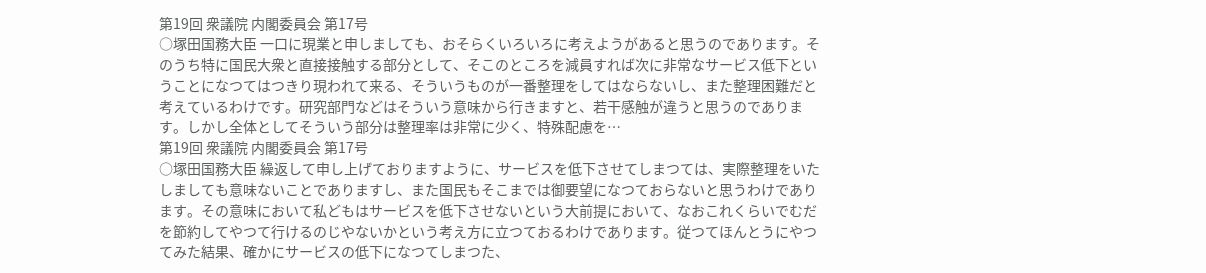第19回 衆議院 内閣委員会 第17号
○塚田国務大臣 一口に現業と申しましても、おそらくいろいろに考えようがあると思うのであります。そのうち特に国民大衆と直接接触する部分として、そこのところを減員すれば次に非常なサービス低下ということになつてはつきり現われて来る、そういうものが一番整理をしてはならないし、また整理困難だと考えているわけです。研究部門などはそういう意味から行きますと、若干感触が違うと思うのであります。しかし全体としてそういう部分は整理率は非常に少く、特殊配慮を…
第19回 衆議院 内閣委員会 第17号
○塚田国務大臣 繰返して申し上げておりますように、サービスを低下させてしまつては、実際整理をいたしましても意味ないことでありますし、また国民もそこまでは御要望になつておらないと思うわけであります。その意味において私どもはサービスを低下させないという大前提において、なおこれくらいでむだを節約してやつて行けるのじやないかという考え方に立つておるわけであります。従つてほんとうにやつてみた結果、確かにサービスの低下になつてしまつた、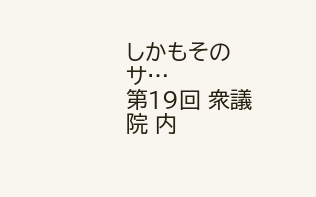しかもそのサ…
第19回 衆議院 内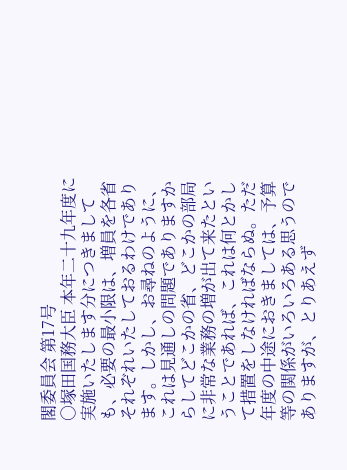閣委員会 第17号
○塚田国務大臣 本年二十九年度に実施いたします分につきましても、必要の最小限は、増員を各省それぞれいたしておるわけであります。しかし、お尋ねのように、これは見通しの問題でありますからしてどこかの省、どこかの部局に非常な業務の増が出て来たということであれば、これは何とかして措置をしなければならぬ。ただ年度の中途におきましては、予算等の関係がいろいろある思うのでありますが、とりあえず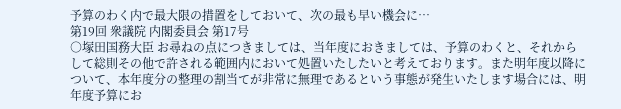予算のわく内で最大限の措置をしておいて、次の最も早い機会に…
第19回 衆議院 内閣委員会 第17号
○塚田国務大臣 お尋ねの点につきましては、当年度におきましては、予算のわくと、それからして総則その他で許される範囲内において処置いたしたいと考えております。また明年度以降について、本年度分の整理の割当てが非常に無理であるという事態が発生いたします場合には、明年度予算にお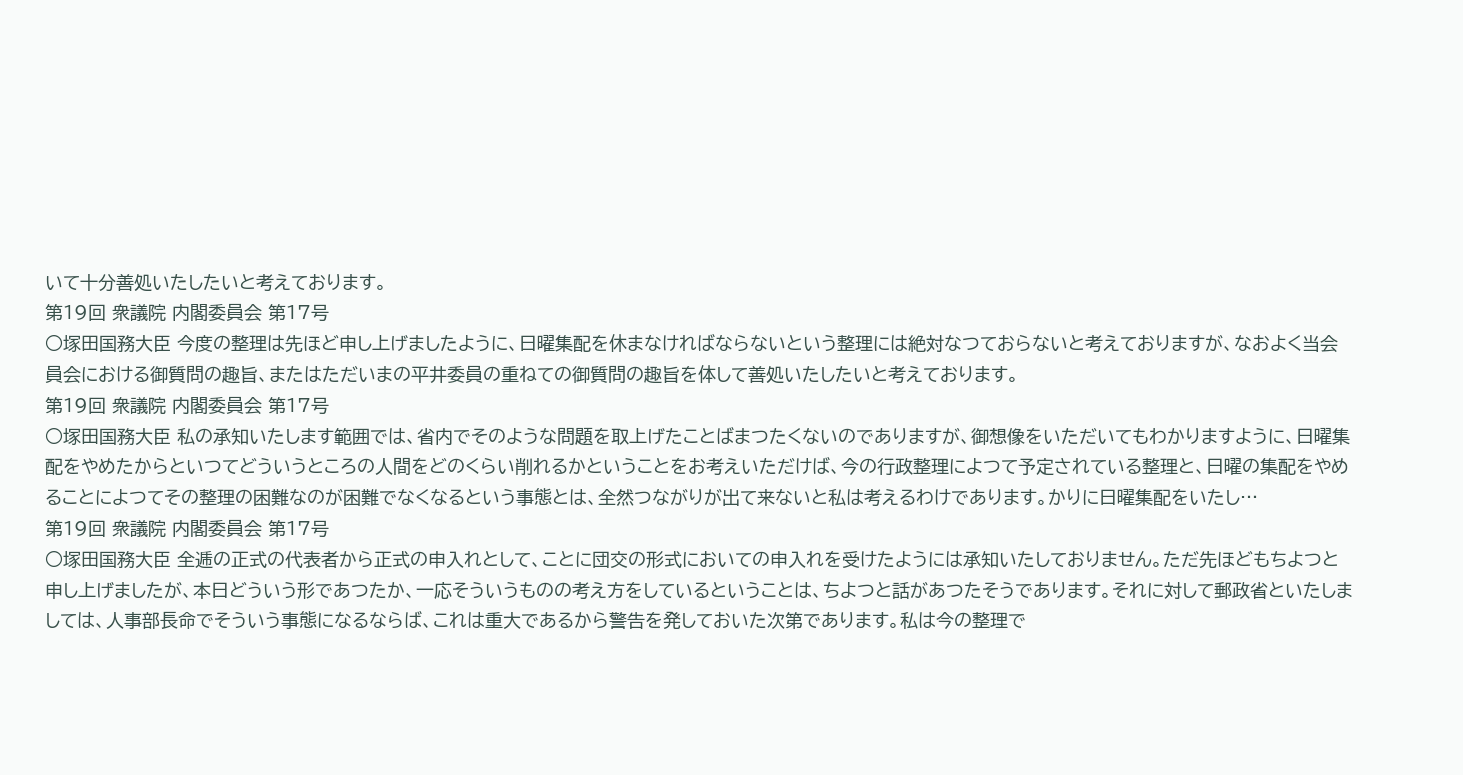いて十分善処いたしたいと考えております。
第19回 衆議院 内閣委員会 第17号
○塚田国務大臣 今度の整理は先ほど申し上げましたように、日曜集配を休まなければならないという整理には絶対なつておらないと考えておりますが、なおよく当会員会における御質問の趣旨、またはただいまの平井委員の重ねての御質問の趣旨を体して善処いたしたいと考えております。
第19回 衆議院 内閣委員会 第17号
○塚田国務大臣 私の承知いたします範囲では、省内でそのような問題を取上げたことばまつたくないのでありますが、御想像をいただいてもわかりますように、日曜集配をやめたからといつてどういうところの人間をどのくらい削れるかということをお考えいただけば、今の行政整理によつて予定されている整理と、日曜の集配をやめることによつてその整理の困難なのが困難でなくなるという事態とは、全然つながりが出て来ないと私は考えるわけであります。かりに日曜集配をいたし…
第19回 衆議院 内閣委員会 第17号
○塚田国務大臣 全逓の正式の代表者から正式の申入れとして、ことに団交の形式においての申入れを受けたようには承知いたしておりません。ただ先ほどもちよつと申し上げましたが、本日どういう形であつたか、一応そういうものの考え方をしているということは、ちよつと話があつたそうであります。それに対して郵政省といたしましては、人事部長命でそういう事態になるならば、これは重大であるから警告を発しておいた次第であります。私は今の整理で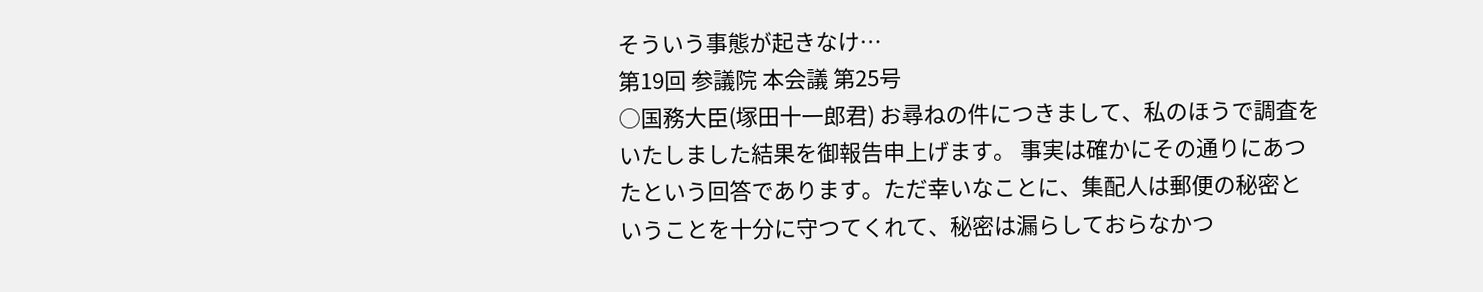そういう事態が起きなけ…
第19回 参議院 本会議 第25号
○国務大臣(塚田十一郎君) お尋ねの件につきまして、私のほうで調査をいたしました結果を御報告申上げます。 事実は確かにその通りにあつたという回答であります。ただ幸いなことに、集配人は郵便の秘密ということを十分に守つてくれて、秘密は漏らしておらなかつ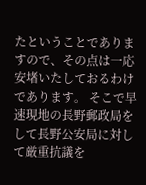たということでありますので、その点は一応安堵いたしておるわけであります。 そこで早速現地の長野郵政局をして長野公安局に対して厳重抗議を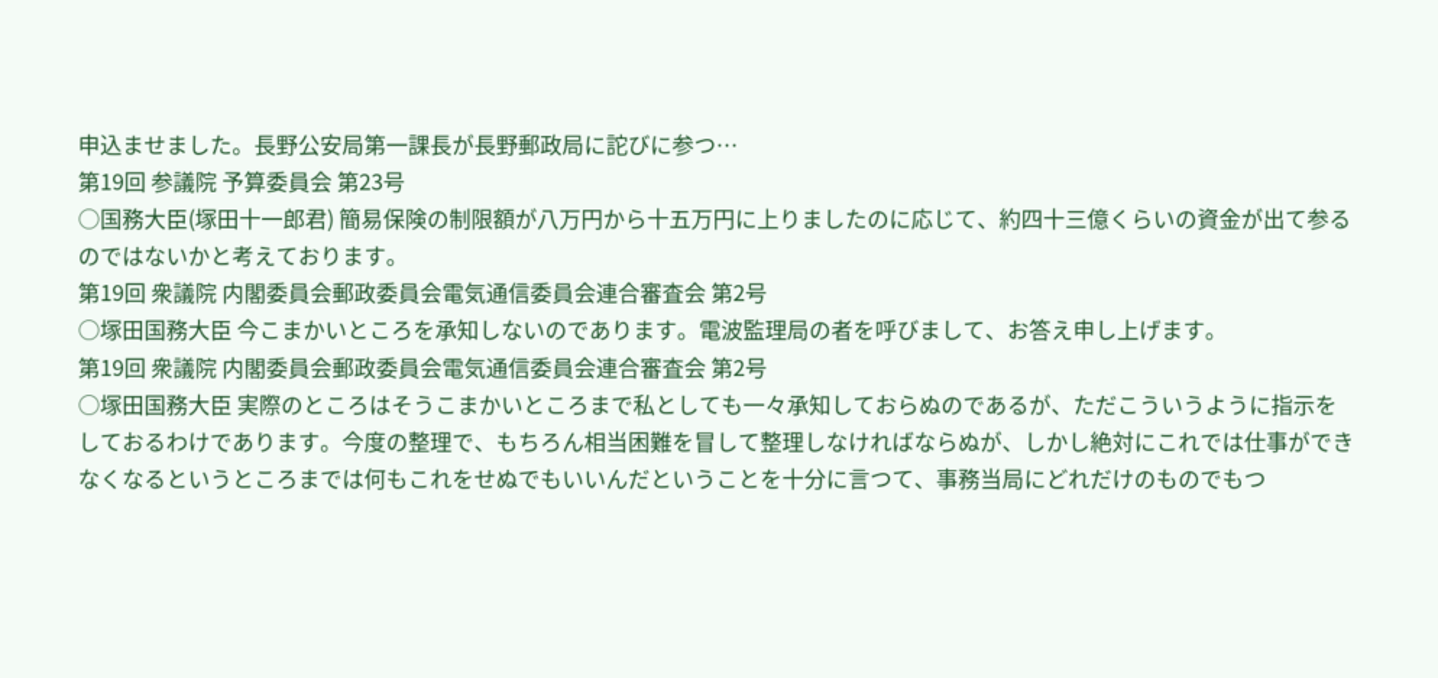申込ませました。長野公安局第一課長が長野郵政局に詑びに参つ…
第19回 参議院 予算委員会 第23号
○国務大臣(塚田十一郎君) 簡易保険の制限額が八万円から十五万円に上りましたのに応じて、約四十三億くらいの資金が出て参るのではないかと考えております。
第19回 衆議院 内閣委員会郵政委員会電気通信委員会連合審査会 第2号
○塚田国務大臣 今こまかいところを承知しないのであります。電波監理局の者を呼びまして、お答え申し上げます。
第19回 衆議院 内閣委員会郵政委員会電気通信委員会連合審査会 第2号
○塚田国務大臣 実際のところはそうこまかいところまで私としても一々承知しておらぬのであるが、ただこういうように指示をしておるわけであります。今度の整理で、もちろん相当困難を冒して整理しなければならぬが、しかし絶対にこれでは仕事ができなくなるというところまでは何もこれをせぬでもいいんだということを十分に言つて、事務当局にどれだけのものでもつ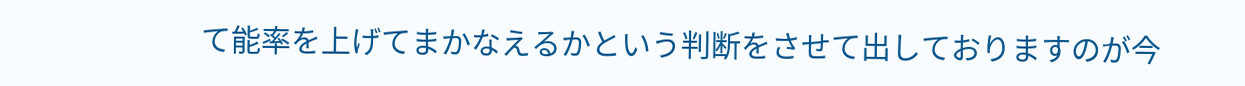て能率を上げてまかなえるかという判断をさせて出しておりますのが今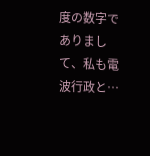度の数字でありまして、私も電波行政と…